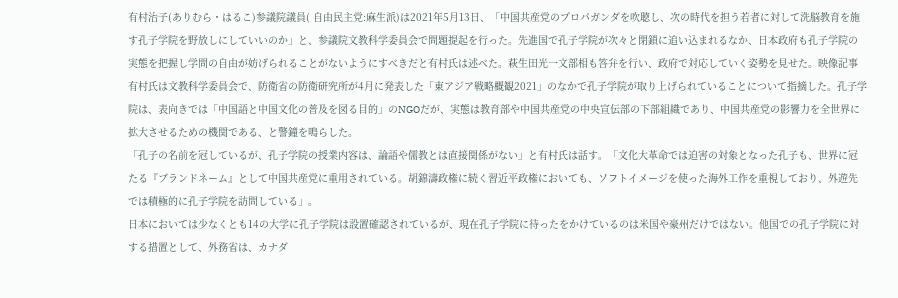有村治子(ありむら・はるこ)参議院議員( 自由民主党:麻生派)は2021年5月13日、「中国共産党のプロパガンダを吹聴し、次の時代を担う若者に対して洗脳教育を施す孔子学院を野放しにしていいのか」と、参議院文教科学委員会で問題提起を行った。先進国で孔子学院が次々と閉鎖に追い込まれるなか、日本政府も孔子学院の実態を把握し学問の自由が妨げられることがないようにすべきだと有村氏は述べた。萩生田光一文部相も答弁を行い、政府で対応していく姿勢を見せた。映像記事有村氏は文教科学委員会で、防衛省の防衛研究所が4月に発表した「東アジア戦略概観2021」のなかで孔子学院が取り上げられていることについて指摘した。孔子学院は、表向きでは「中国語と中国文化の普及を図る目的」のNGOだが、実態は教育部や中国共産党の中央宣伝部の下部組織であり、中国共産党の影響力を全世界に拡大させるための機関である、と警鐘を鳴らした。
「孔子の名前を冠しているが、孔子学院の授業内容は、論語や儒教とは直接関係がない」と有村氏は話す。「文化大革命では迫害の対象となった孔子も、世界に冠たる『ブランドネーム』として中国共産党に重用されている。胡錦濤政権に続く習近平政権においても、ソフトイメージを使った海外工作を重視しており、外遊先では積極的に孔子学院を訪問している」。
日本においては少なくとも14の大学に孔子学院は設置確認されているが、現在孔子学院に待ったをかけているのは米国や豪州だけではない。他国での孔子学院に対する措置として、外務省は、カナダ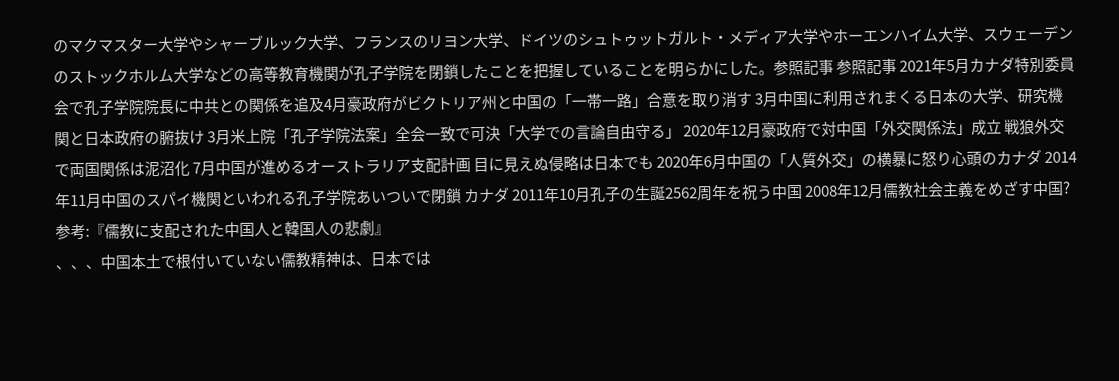のマクマスター大学やシャーブルック大学、フランスのリヨン大学、ドイツのシュトゥットガルト・メディア大学やホーエンハイム大学、スウェーデンのストックホルム大学などの高等教育機関が孔子学院を閉鎖したことを把握していることを明らかにした。参照記事 参照記事 2021年5月カナダ特別委員会で孔子学院院長に中共との関係を追及4月豪政府がビクトリア州と中国の「一帯一路」合意を取り消す 3月中国に利用されまくる日本の大学、研究機関と日本政府の腑抜け 3月米上院「孔子学院法案」全会一致で可決「大学での言論自由守る」 2020年12月豪政府で対中国「外交関係法」成立 戦狼外交で両国関係は泥沼化 7月中国が進めるオーストラリア支配計画 目に見えぬ侵略は日本でも 2020年6月中国の「人質外交」の横暴に怒り心頭のカナダ 2014年11月中国のスパイ機関といわれる孔子学院あいついで閉鎖 カナダ 2011年10月孔子の生誕2562周年を祝う中国 2008年12月儒教社会主義をめざす中国? 参考:『儒教に支配された中国人と韓国人の悲劇』
、、、中国本土で根付いていない儒教精神は、日本では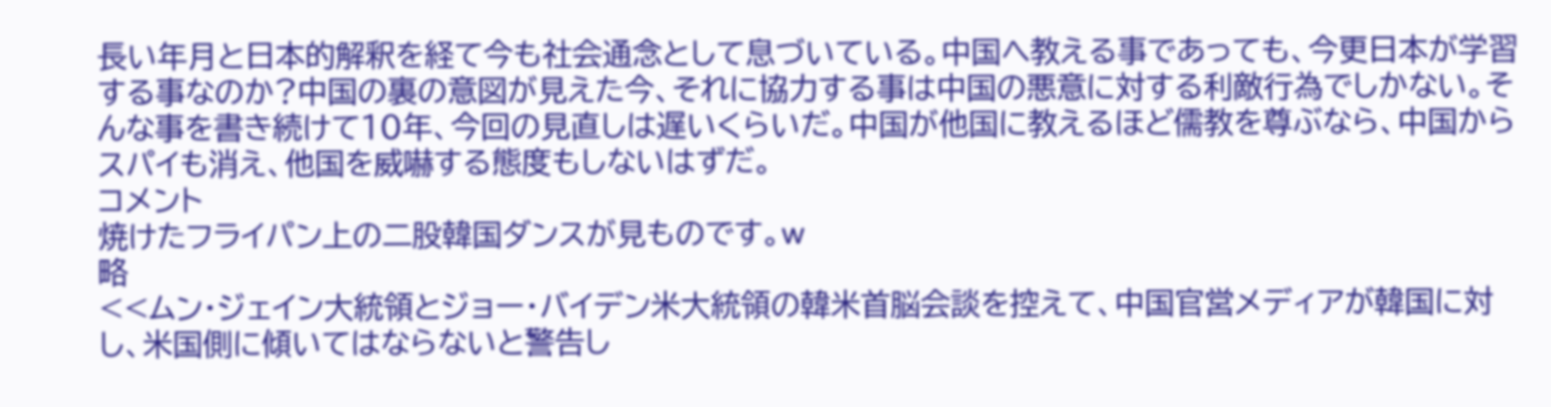長い年月と日本的解釈を経て今も社会通念として息づいている。中国へ教える事であっても、今更日本が学習する事なのか?中国の裏の意図が見えた今、それに協力する事は中国の悪意に対する利敵行為でしかない。そんな事を書き続けて10年、今回の見直しは遅いくらいだ。中国が他国に教えるほど儒教を尊ぶなら、中国からスパイも消え、他国を威嚇する態度もしないはずだ。
コメント
焼けたフライパン上の二股韓国ダンスが見ものです。w
略
<<ムン・ジェイン大統領とジョー・バイデン米大統領の韓米首脳会談を控えて、中国官営メディアが韓国に対し、米国側に傾いてはならないと警告し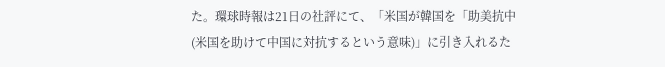た。環球時報は21日の社評にて、「米国が韓国を「助美抗中(米国を助けて中国に対抗するという意味)」に引き入れるた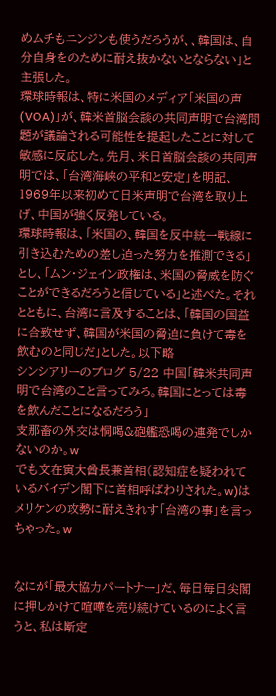めムチもニンジンも使うだろうが、、韓国は、自分自身をのために耐え抜かないとならない」と主張した。
環球時報は、特に米国のメディア「米国の声(VOA)」が、韓米首脳会談の共同声明で台湾問題が議論される可能性を提起したことに対して敏感に反応した。先月、米日首脳会談の共同声明では、「台湾海峡の平和と安定」を明記、1969年以来初めて日米声明で台湾を取り上げ、中国が強く反発している。
環球時報は、「米国の、韓国を反中統一戦線に引き込むための差し迫った努力を推測できる」とし、「ムン・ジェイン政権は、米国の脅威を防ぐことができるだろうと信じている」と述べた。それとともに、台湾に言及することは、「韓国の国益に合致せず、韓国が米国の脅迫に負けて毒を飲むのと同じだ」とした。以下略
シンシアリーのブログ 5/22 中国「韓米共同声明で台湾のこと言ってみろ。韓国にとっては毒を飲んだことになるだろう」
支那畜の外交は恫喝&砲艦恐喝の連発でしかないのか。w
でも文在寅大酋長兼首相(認知症を疑われているバイデン閣下に首相呼ばわりされた。w)はメリケンの攻勢に耐えきれす「台湾の事」を言っちゃった。w


なにが「最大協力パートナー」だ、毎日毎日尖閣に押しかけて喧嘩を売り続けているのによく言うと、私は断定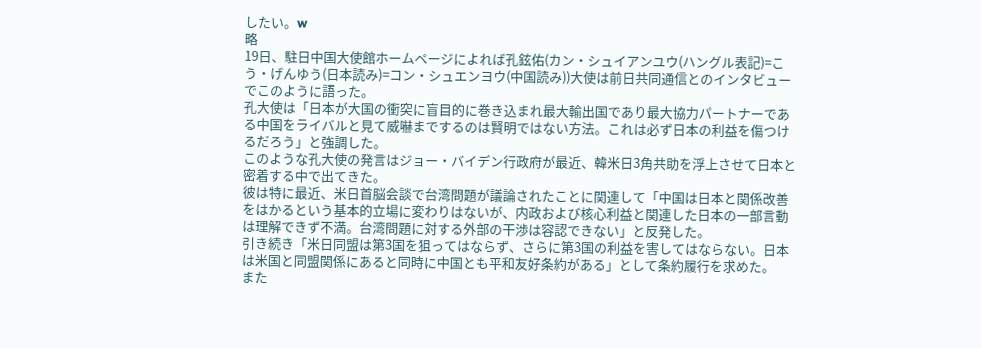したい。w
略
19日、駐日中国大使館ホームページによれば孔鉉佑(カン・シュイアンユウ(ハングル表記)=こう・げんゆう(日本読み)=コン・シュエンヨウ(中国読み))大使は前日共同通信とのインタビューでこのように語った。
孔大使は「日本が大国の衝突に盲目的に巻き込まれ最大輸出国であり最大協力パートナーである中国をライバルと見て威嚇までするのは賢明ではない方法。これは必ず日本の利益を傷つけるだろう」と強調した。
このような孔大使の発言はジョー・バイデン行政府が最近、韓米日3角共助を浮上させて日本と密着する中で出てきた。
彼は特に最近、米日首脳会談で台湾問題が議論されたことに関連して「中国は日本と関係改善をはかるという基本的立場に変わりはないが、内政および核心利益と関連した日本の一部言動は理解できず不満。台湾問題に対する外部の干渉は容認できない」と反発した。
引き続き「米日同盟は第3国を狙ってはならず、さらに第3国の利益を害してはならない。日本は米国と同盟関係にあると同時に中国とも平和友好条約がある」として条約履行を求めた。
また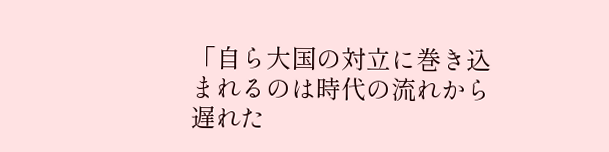「自ら大国の対立に巻き込まれるのは時代の流れから遅れた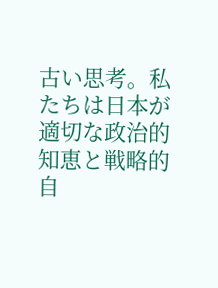古い思考。私たちは日本が適切な政治的知恵と戦略的自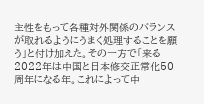主性をもって各種対外関係のバランスが取れるようにうまく処理することを願う」と付け加えた。その一方で「来る2022年は中国と日本修交正常化50周年になる年。これによって中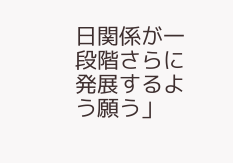日関係が一段階さらに発展するよう願う」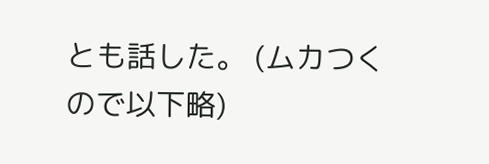とも話した。 (ムカつくので以下略)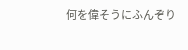何を偉そうにふんぞり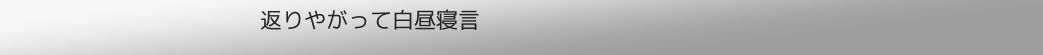返りやがって白昼寝言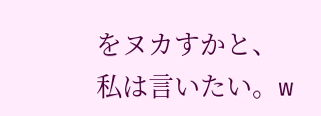をヌカすかと、私は言いたい。w